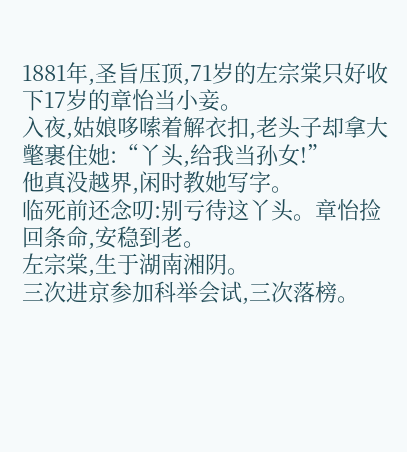1881年,圣旨压顶,71岁的左宗棠只好收下17岁的章怡当小妾。
入夜,姑娘哆嗦着解衣扣,老头子却拿大氅裹住她:“丫头,给我当孙女!”
他真没越界,闲时教她写字。
临死前还念叨:别亏待这丫头。章怡捡回条命,安稳到老。
左宗棠,生于湖南湘阴。
三次进京参加科举会试,三次落榜。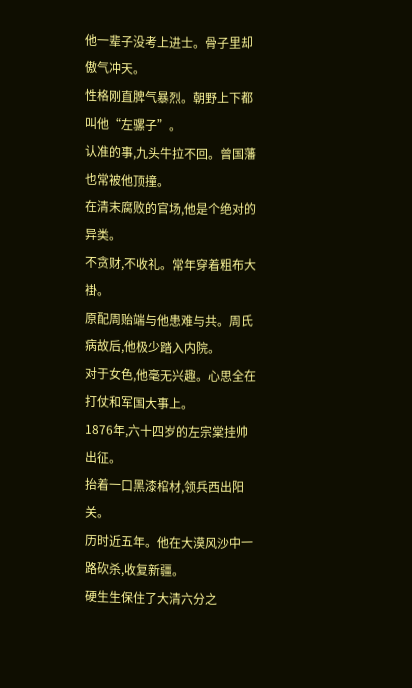他一辈子没考上进士。骨子里却傲气冲天。
性格刚直脾气暴烈。朝野上下都叫他“左骡子”。
认准的事,九头牛拉不回。曾国藩也常被他顶撞。
在清末腐败的官场,他是个绝对的异类。
不贪财,不收礼。常年穿着粗布大褂。
原配周贻端与他患难与共。周氏病故后,他极少踏入内院。
对于女色,他毫无兴趣。心思全在打仗和军国大事上。
1876年,六十四岁的左宗棠挂帅出征。
抬着一口黑漆棺材,领兵西出阳关。
历时近五年。他在大漠风沙中一路砍杀,收复新疆。
硬生生保住了大清六分之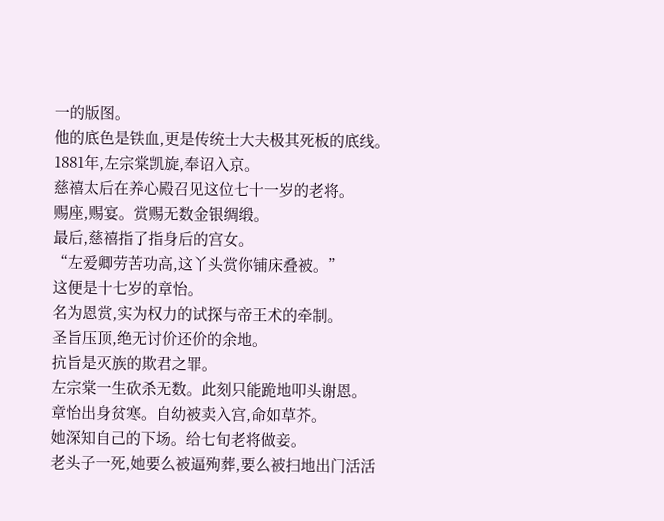一的版图。
他的底色是铁血,更是传统士大夫极其死板的底线。
1881年,左宗棠凯旋,奉诏入京。
慈禧太后在养心殿召见这位七十一岁的老将。
赐座,赐宴。赏赐无数金银绸缎。
最后,慈禧指了指身后的宫女。
“左爱卿劳苦功高,这丫头赏你铺床叠被。”
这便是十七岁的章怡。
名为恩赏,实为权力的试探与帝王术的牵制。
圣旨压顶,绝无讨价还价的余地。
抗旨是灭族的欺君之罪。
左宗棠一生砍杀无数。此刻只能跪地叩头谢恩。
章怡出身贫寒。自幼被卖入宫,命如草芥。
她深知自己的下场。给七旬老将做妾。
老头子一死,她要么被逼殉葬,要么被扫地出门活活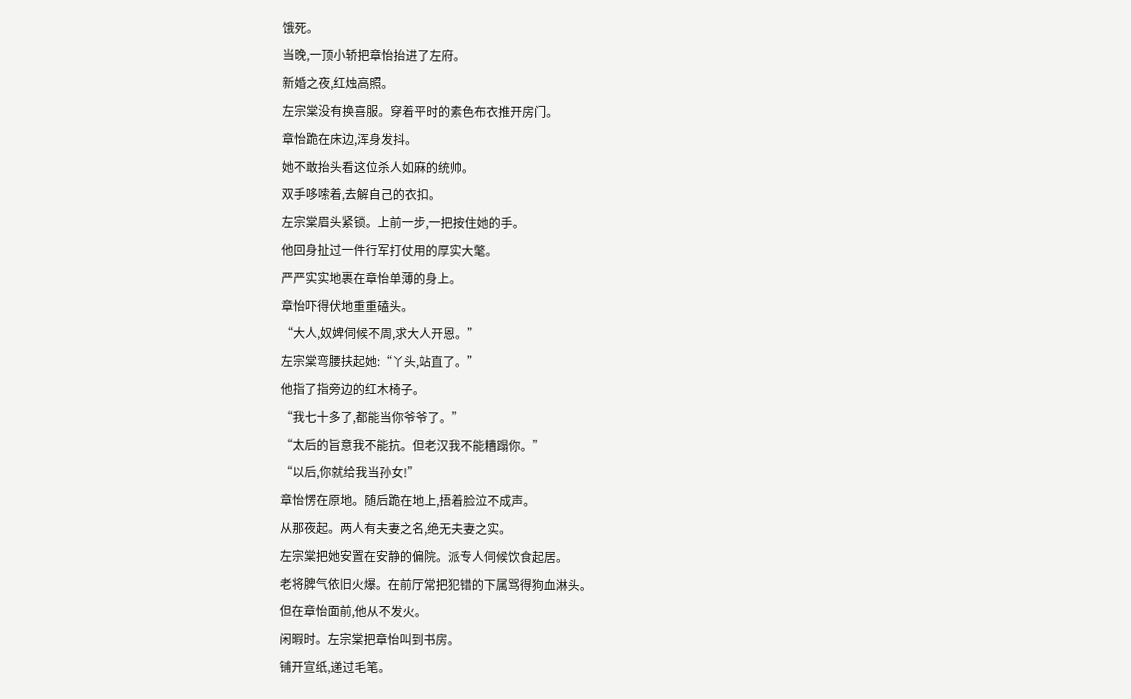饿死。
当晚,一顶小轿把章怡抬进了左府。
新婚之夜,红烛高照。
左宗棠没有换喜服。穿着平时的素色布衣推开房门。
章怡跪在床边,浑身发抖。
她不敢抬头看这位杀人如麻的统帅。
双手哆嗦着,去解自己的衣扣。
左宗棠眉头紧锁。上前一步,一把按住她的手。
他回身扯过一件行军打仗用的厚实大氅。
严严实实地裹在章怡单薄的身上。
章怡吓得伏地重重磕头。
“大人,奴婢伺候不周,求大人开恩。”
左宗棠弯腰扶起她:“丫头,站直了。”
他指了指旁边的红木椅子。
“我七十多了,都能当你爷爷了。”
“太后的旨意我不能抗。但老汉我不能糟蹋你。”
“以后,你就给我当孙女!”
章怡愣在原地。随后跪在地上,捂着脸泣不成声。
从那夜起。两人有夫妻之名,绝无夫妻之实。
左宗棠把她安置在安静的偏院。派专人伺候饮食起居。
老将脾气依旧火爆。在前厅常把犯错的下属骂得狗血淋头。
但在章怡面前,他从不发火。
闲暇时。左宗棠把章怡叫到书房。
铺开宣纸,递过毛笔。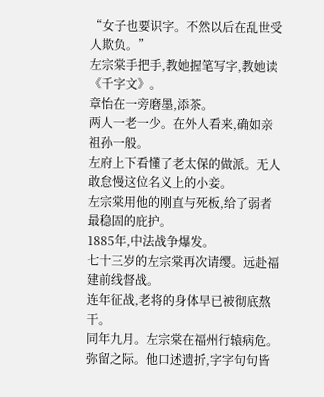“女子也要识字。不然以后在乱世受人欺负。”
左宗棠手把手,教她握笔写字,教她读《千字文》。
章怡在一旁磨墨,添茶。
两人一老一少。在外人看来,确如亲祖孙一般。
左府上下看懂了老太保的做派。无人敢怠慢这位名义上的小妾。
左宗棠用他的刚直与死板,给了弱者最稳固的庇护。
1885年,中法战争爆发。
七十三岁的左宗棠再次请缨。远赴福建前线督战。
连年征战,老将的身体早已被彻底熬干。
同年九月。左宗棠在福州行辕病危。
弥留之际。他口述遗折,字字句句皆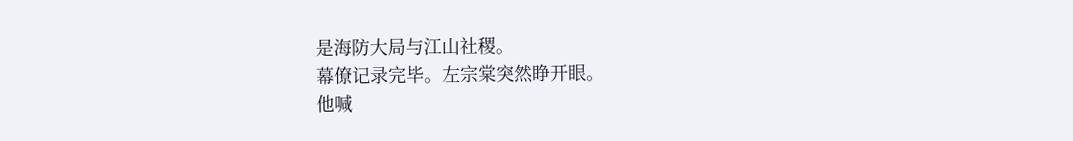是海防大局与江山社稷。
幕僚记录完毕。左宗棠突然睁开眼。
他喊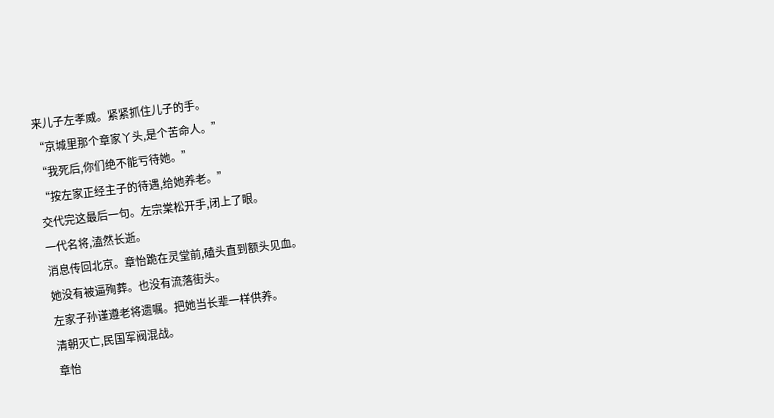来儿子左孝威。紧紧抓住儿子的手。
“京城里那个章家丫头,是个苦命人。”
“我死后,你们绝不能亏待她。”
“按左家正经主子的待遇,给她养老。”
交代完这最后一句。左宗棠松开手,闭上了眼。
一代名将,溘然长逝。
消息传回北京。章怡跪在灵堂前,磕头直到额头见血。
她没有被逼殉葬。也没有流落街头。
左家子孙谨遵老将遗嘱。把她当长辈一样供养。
清朝灭亡,民国军阀混战。
章怡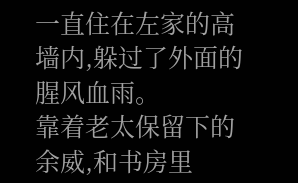一直住在左家的高墙内,躲过了外面的腥风血雨。
靠着老太保留下的余威,和书房里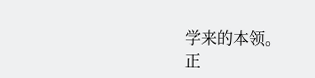学来的本领。
正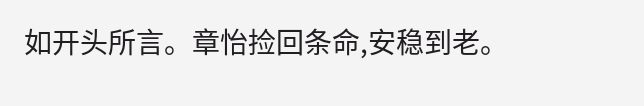如开头所言。章怡捡回条命,安稳到老。